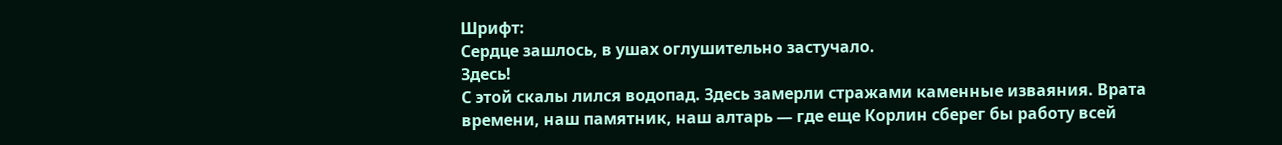Шрифт:
Сердце зашлось, в ушах оглушительно застучало.
Здесь!
С этой скалы лился водопад. Здесь замерли стражами каменные изваяния. Врата времени, наш памятник, наш алтарь — где еще Корлин сберег бы работу всей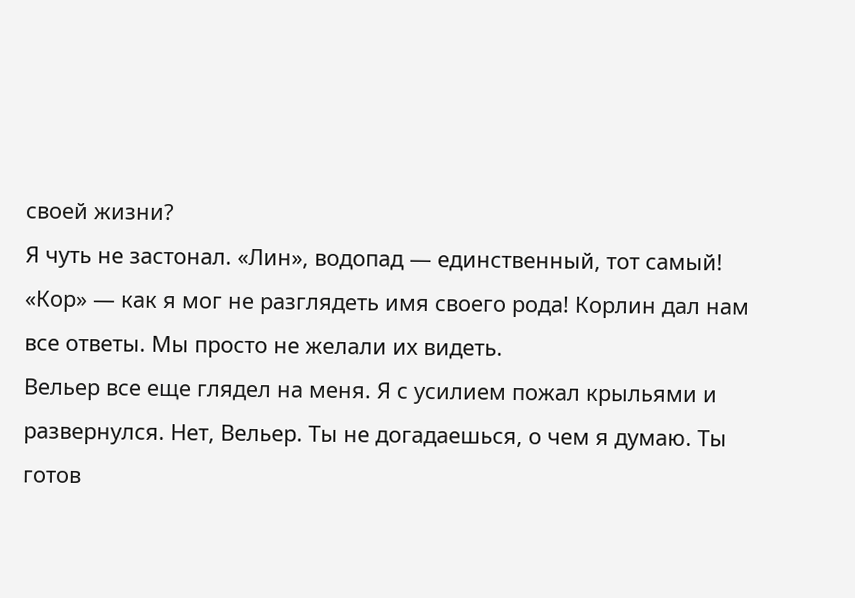своей жизни?
Я чуть не застонал. «Лин», водопад — единственный, тот самый! «Кор» — как я мог не разглядеть имя своего рода! Корлин дал нам все ответы. Мы просто не желали их видеть.
Вельер все еще глядел на меня. Я с усилием пожал крыльями и развернулся. Нет, Вельер. Ты не догадаешься, о чем я думаю. Ты готов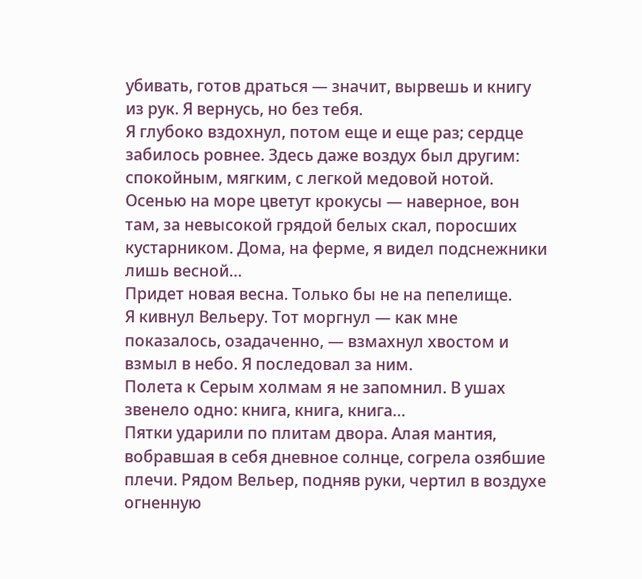убивать, готов драться — значит, вырвешь и книгу из рук. Я вернусь, но без тебя.
Я глубоко вздохнул, потом еще и еще раз; сердце забилось ровнее. Здесь даже воздух был другим: спокойным, мягким, с легкой медовой нотой. Осенью на море цветут крокусы — наверное, вон там, за невысокой грядой белых скал, поросших кустарником. Дома, на ферме, я видел подснежники лишь весной…
Придет новая весна. Только бы не на пепелище.
Я кивнул Вельеру. Тот моргнул — как мне показалось, озадаченно, — взмахнул хвостом и взмыл в небо. Я последовал за ним.
Полета к Серым холмам я не запомнил. В ушах звенело одно: книга, книга, книга…
Пятки ударили по плитам двора. Алая мантия, вобравшая в себя дневное солнце, согрела озябшие плечи. Рядом Вельер, подняв руки, чертил в воздухе огненную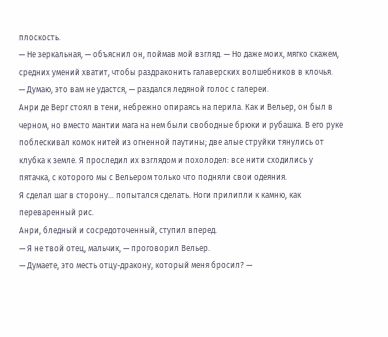плоскость.
— Не зеркальная, — объяснил он, поймав мой взгляд. — Но даже моих, мягко скажем, средних умений хватит, чтобы раздраконить галаверских волшебников в клочья.
— Думаю, это вам не удастся, — раздался ледяной голос с галереи.
Анри де Верг стоял в тени, небрежно опираясь на перила. Как и Вельер, он был в черном, но вместо мантии мага на нем были свободные брюки и рубашка. В его руке поблескивал комок нитей из огненной паутины; две алые струйки тянулись от клубка к земле. Я проследил их взглядом и похолодел: все нити сходились у пятачка, с которого мы с Вельером только что подняли свои одеяния.
Я сделал шаг в сторону… попытался сделать. Ноги прилипли к камню, как переваренный рис.
Анри, бледный и сосредоточенный, ступил вперед.
— Я не твой отец, мальчик, — проговорил Вельер.
— Думаете, это месть отцу-дракону, который меня бросил? —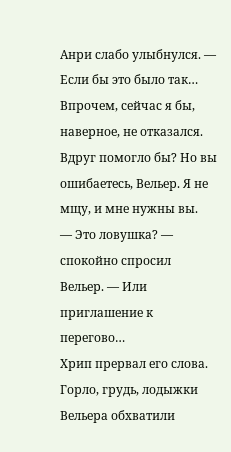Анри слабо улыбнулся. — Если бы это было так… Впрочем, сейчас я бы, наверное, не отказался. Вдруг помогло бы? Но вы ошибаетесь, Вельер. Я не мщу, и мне нужны вы.
— Это ловушка? — спокойно спросил Вельер. — Или приглашение к перегово…
Хрип прервал его слова. Горло, грудь, лодыжки Вельера обхватили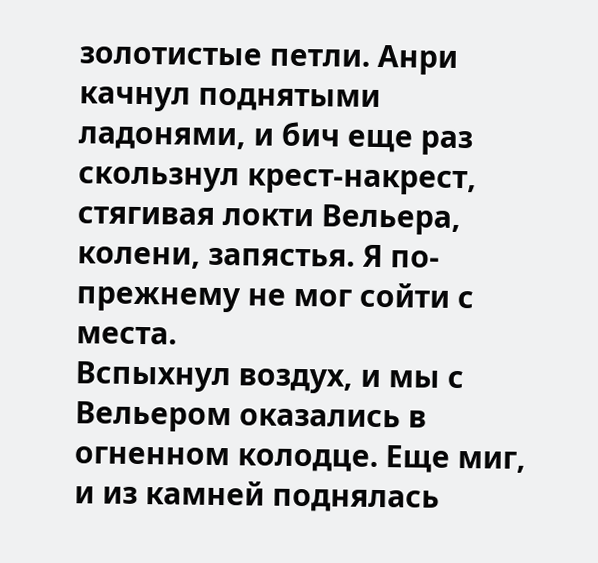золотистые петли. Анри качнул поднятыми ладонями, и бич еще раз скользнул крест-накрест, стягивая локти Вельера, колени, запястья. Я по-прежнему не мог сойти с места.
Вспыхнул воздух, и мы с Вельером оказались в огненном колодце. Еще миг, и из камней поднялась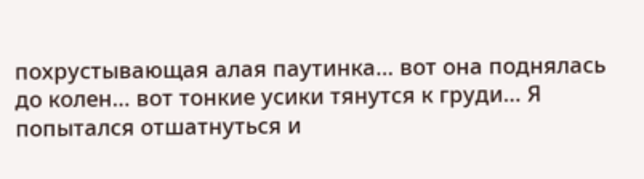похрустывающая алая паутинка… вот она поднялась до колен… вот тонкие усики тянутся к груди… Я попытался отшатнуться и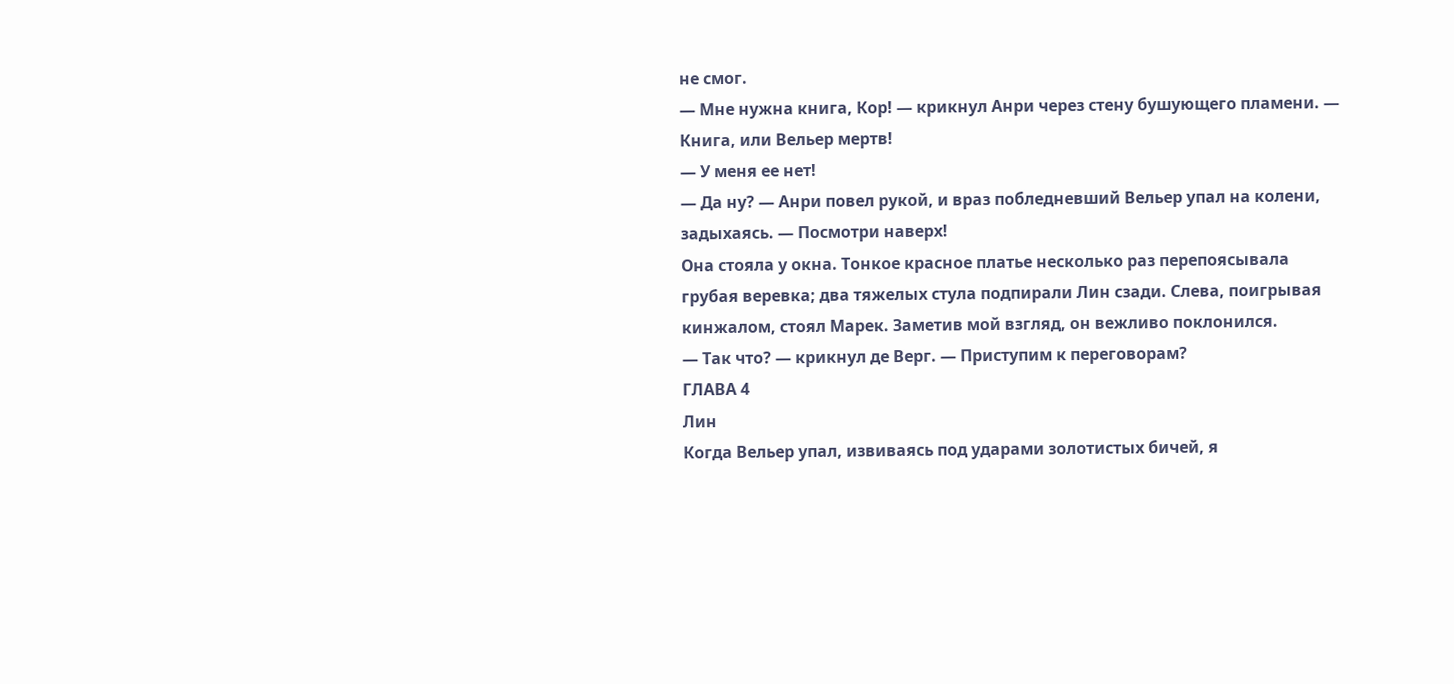не смог.
— Мне нужна книга, Кор! — крикнул Анри через стену бушующего пламени. — Книга, или Вельер мертв!
— У меня ее нет!
— Да ну? — Анри повел рукой, и враз побледневший Вельер упал на колени, задыхаясь. — Посмотри наверх!
Она стояла у окна. Тонкое красное платье несколько раз перепоясывала грубая веревка; два тяжелых стула подпирали Лин сзади. Слева, поигрывая кинжалом, стоял Марек. Заметив мой взгляд, он вежливо поклонился.
— Так что? — крикнул де Верг. — Приступим к переговорам?
ГЛАВА 4
Лин
Когда Вельер упал, извиваясь под ударами золотистых бичей, я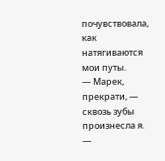почувствовала, как натягиваются мои путы.
— Марек, прекрати, — сквозь зубы произнесла я.
—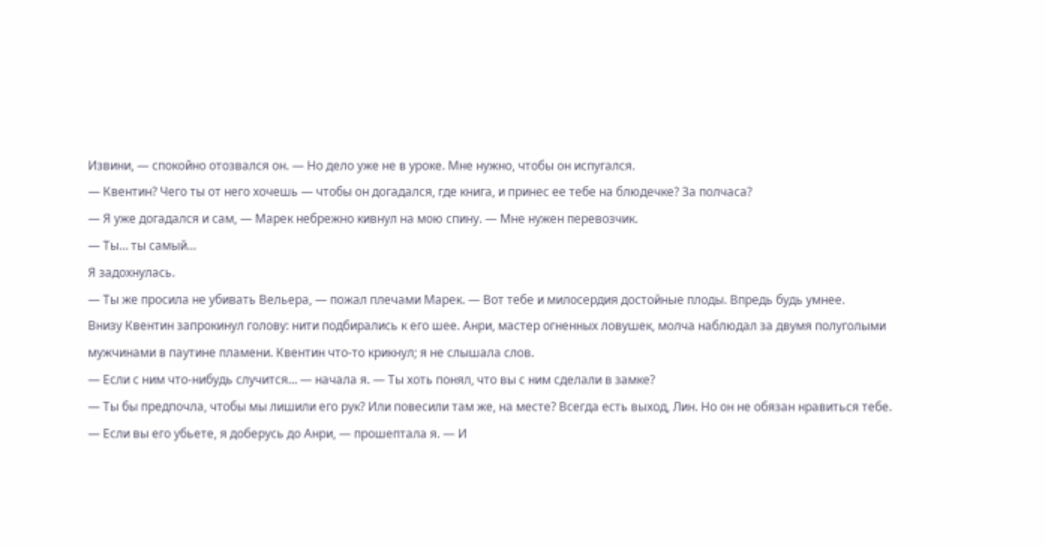Извини, — спокойно отозвался он. — Но дело уже не в уроке. Мне нужно, чтобы он испугался.
— Квентин? Чего ты от него хочешь — чтобы он догадался, где книга, и принес ее тебе на блюдечке? За полчаса?
— Я уже догадался и сам, — Марек небрежно кивнул на мою спину. — Мне нужен перевозчик.
— Ты… ты самый…
Я задохнулась.
— Ты же просила не убивать Вельера, — пожал плечами Марек. — Вот тебе и милосердия достойные плоды. Впредь будь умнее.
Внизу Квентин запрокинул голову: нити подбирались к его шее. Анри, мастер огненных ловушек, молча наблюдал за двумя полуголыми мужчинами в паутине пламени. Квентин что-то крикнул; я не слышала слов.
— Если с ним что-нибудь случится… — начала я. — Ты хоть понял, что вы с ним сделали в замке?
— Ты бы предпочла, чтобы мы лишили его рук? Или повесили там же, на месте? Всегда есть выход, Лин. Но он не обязан нравиться тебе.
— Если вы его убьете, я доберусь до Анри, — прошептала я. — И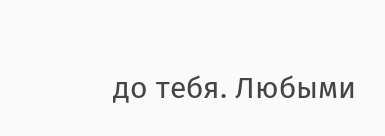до тебя. Любыми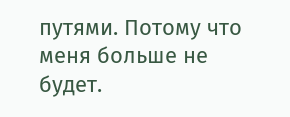путями. Потому что меня больше не будет.